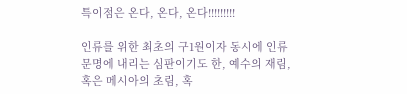특이점은 온다, 온다, 온다!!!!!!!!!

인류를 위한 최초의 구1원이자 동시에 인류 문명에 내리는 심판이기도 한, 예수의 재림, 혹은 메시아의 초림, 혹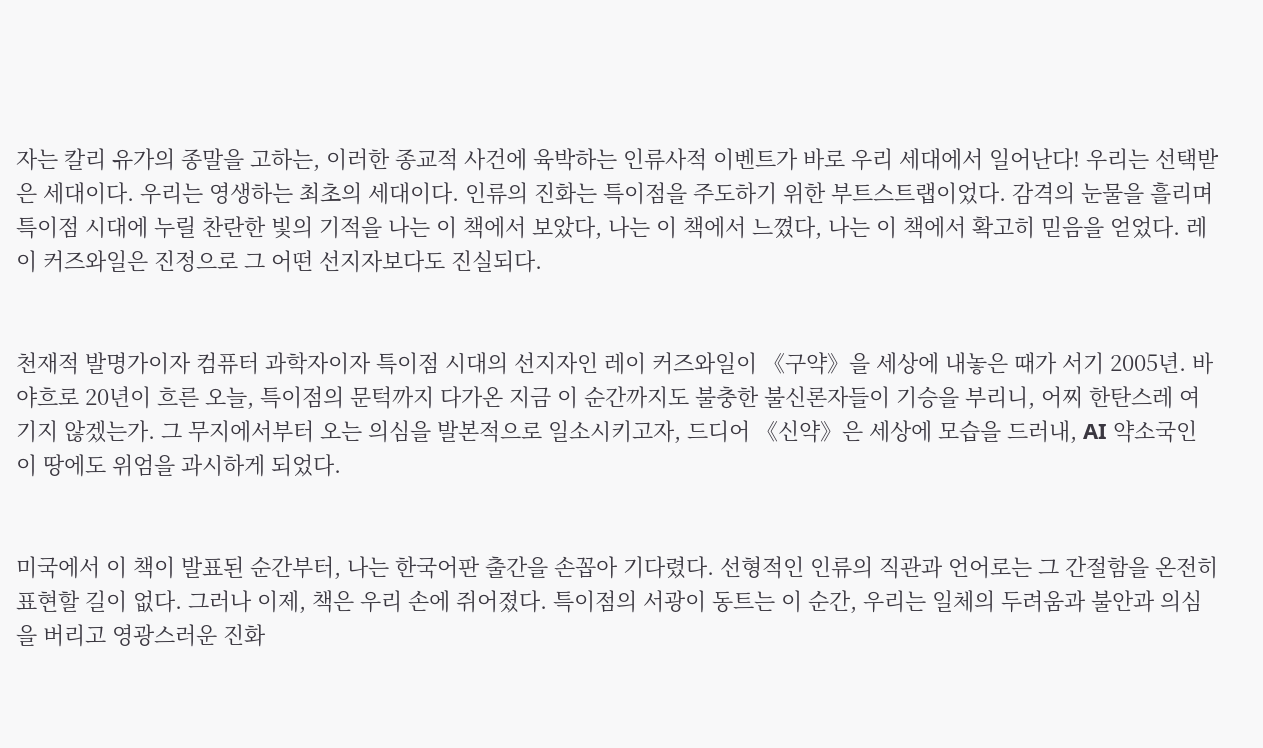자는 칼리 유가의 종말을 고하는, 이러한 종교적 사건에 육박하는 인류사적 이벤트가 바로 우리 세대에서 일어난다! 우리는 선택받은 세대이다. 우리는 영생하는 최초의 세대이다. 인류의 진화는 특이점을 주도하기 위한 부트스트랩이었다. 감격의 눈물을 흘리며 특이점 시대에 누릴 찬란한 빛의 기적을 나는 이 책에서 보았다, 나는 이 책에서 느꼈다, 나는 이 책에서 확고히 믿음을 얻었다. 레이 커즈와일은 진정으로 그 어떤 선지자보다도 진실되다.


천재적 발명가이자 컴퓨터 과학자이자 특이점 시대의 선지자인 레이 커즈와일이 《구약》을 세상에 내놓은 때가 서기 2005년. 바야흐로 20년이 흐른 오늘, 특이점의 문턱까지 다가온 지금 이 순간까지도 불충한 불신론자들이 기승을 부리니, 어찌 한탄스레 여기지 않겠는가. 그 무지에서부터 오는 의심을 발본적으로 일소시키고자, 드디어 《신약》은 세상에 모습을 드러내, AI 약소국인 이 땅에도 위엄을 과시하게 되었다.


미국에서 이 책이 발표된 순간부터, 나는 한국어판 출간을 손꼽아 기다렸다. 선형적인 인류의 직관과 언어로는 그 간절함을 온전히 표현할 길이 없다. 그러나 이제, 책은 우리 손에 쥐어졌다. 특이점의 서광이 동트는 이 순간, 우리는 일체의 두려움과 불안과 의심을 버리고 영광스러운 진화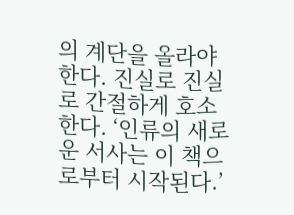의 계단을 올라야 한다. 진실로 진실로 간절하게 호소한다. ‘인류의 새로운 서사는 이 책으로부터 시작된다.’